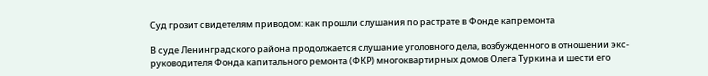Суд грозит свидетелям приводом: как прошли слушания по растрате в Фонде капремонта

В суде Ленинградского района продолжается слушание уголовного дела, возбужденного в отношении экс-руководителя Фонда капитального ремонта (ФКР) многоквартирных домов Олега Туркина и шести его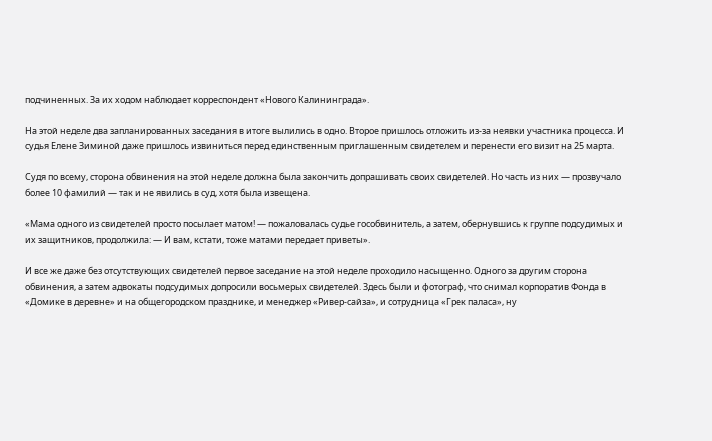подчиненных. За их ходом наблюдает корреспондент «Нового Калининграда».

На этой неделе два запланированных заседания в итоге вылились в одно. Второе пришлось отложить из-за неявки участника процесса. И судья Елене Зиминой даже пришлось извиниться перед единственным приглашенным свидетелем и перенести его визит на 25 марта.

Судя по всему, сторона обвинения на этой неделе должна была закончить допрашивать своих свидетелей. Но часть из них — прозвучало более 10 фамилий — так и не явились в суд, хотя была извещена.

«Мама одного из свидетелей просто посылает матом! — пожаловалась судье гособвинитель, а затем, обернувшись к группе подсудимых и их защитников, продолжила: — И вам, кстати, тоже матами передает приветы».

И все же даже без отсутствующих свидетелей первое заседание на этой неделе проходило насыщенно. Одного за другим сторона обвинения, а затем адвокаты подсудимых допросили восьмерых свидетелей. Здесь были и фотограф, что снимал корпоратив Фонда в «Домике в деревне» и на общегородском празднике, и менеджер «Ривер-сайза», и сотрудница «Грек паласа», ну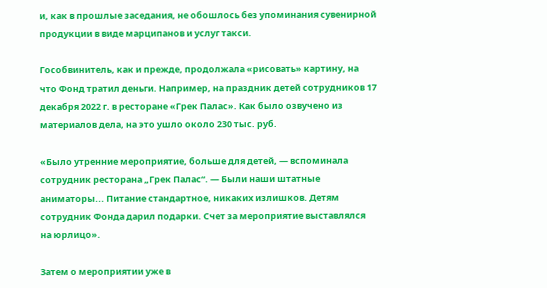и, как в прошлые заседания, не обошлось без упоминания сувенирной продукции в виде марципанов и услуг такси.

Гособвинитель, как и прежде, продолжала «рисовать» картину, на что Фонд тратил деньги. Например, на праздник детей сотрудников 17 декабря 2022 г. в ресторане «Грек Палас». Как было озвучено из материалов дела, на это ушло около 230 тыс. руб.

«Было утренние мероприятие, больше для детей, — вспоминала сотрудник ресторана „Грек Палас“. — Были наши штатные аниматоры... Питание стандартное, никаких излишков. Детям сотрудник Фонда дарил подарки. Счет за мероприятие выставлялся на юрлицо».

Затем о мероприятии уже в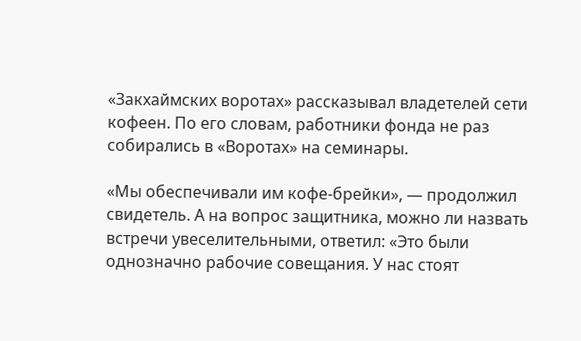«Закхаймских воротах» рассказывал владетелей сети кофеен. По его словам, работники фонда не раз собирались в «Воротах» на семинары.

«Мы обеспечивали им кофе-брейки», — продолжил свидетель. А на вопрос защитника, можно ли назвать встречи увеселительными, ответил: «Это были однозначно рабочие совещания. У нас стоят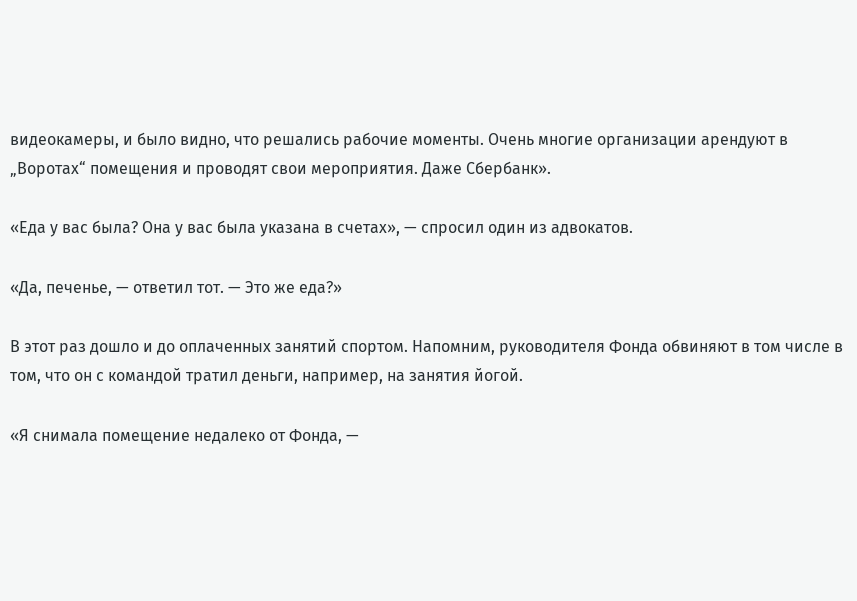видеокамеры, и было видно, что решались рабочие моменты. Очень многие организации арендуют в „Воротах“ помещения и проводят свои мероприятия. Даже Сбербанк».

«Еда у вас была? Она у вас была указана в счетах», — спросил один из адвокатов.

«Да, печенье, — ответил тот. — Это же еда?»

В этот раз дошло и до оплаченных занятий спортом. Напомним, руководителя Фонда обвиняют в том числе в том, что он с командой тратил деньги, например, на занятия йогой.

«Я снимала помещение недалеко от Фонда, —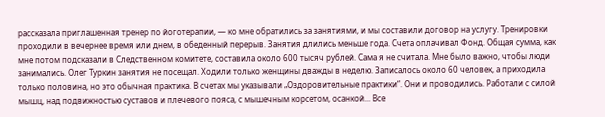рассказала приглашенная тренер по йоготерапии, — ко мне обратились за занятиями, и мы составили договор на услугу. Тренировки проходили в вечернее время или днем, в обеденный перерыв. Занятия длились меньше года. Счета оплачивал Фонд. Общая сумма, как мне потом подсказали в Следственном комитете, составила около 600 тысяч рублей. Сама я не считала. Мне было важно, чтобы люди занимались. Олег Туркин занятия не посещал. Ходили только женщины дважды в неделю. Записалось около 60 человек, а приходила только половина, но это обычная практика. В счетах мы указывали „Оздоровительные практики“. Они и проводились. Работали с силой мышц, над подвижностью суставов и плечевого пояса, с мышечным корсетом, осанкой... Все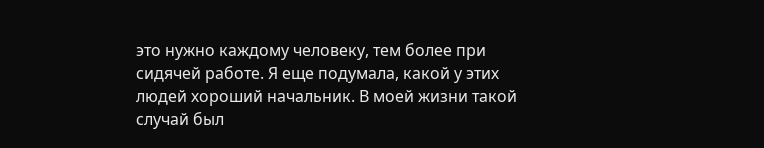это нужно каждому человеку, тем более при сидячей работе. Я еще подумала, какой у этих людей хороший начальник. В моей жизни такой случай был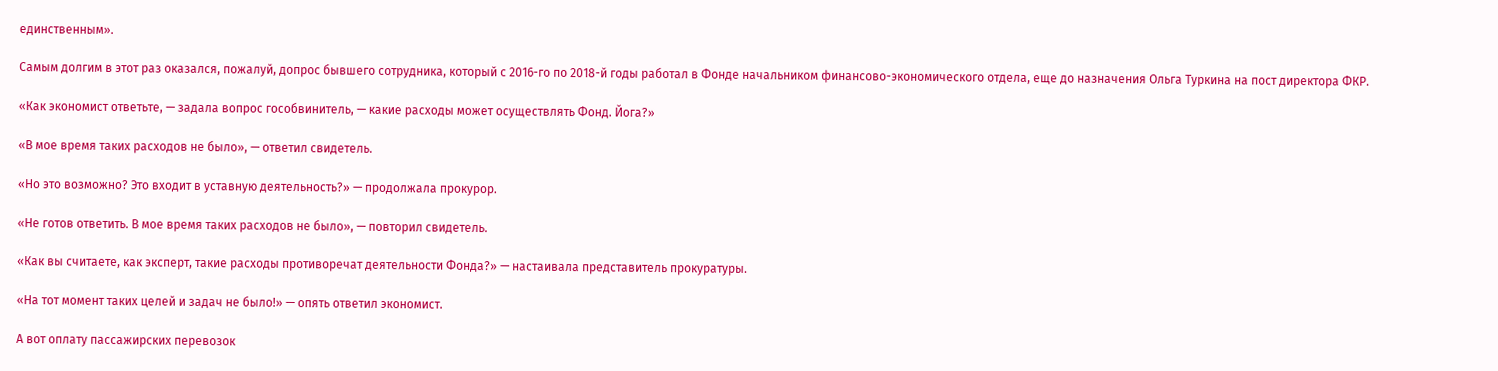единственным».

Самым долгим в этот раз оказался, пожалуй, допрос бывшего сотрудника, который с 2016-го по 2018-й годы работал в Фонде начальником финансово-экономического отдела, еще до назначения Ольга Туркина на пост директора ФКР.

«Как экономист ответьте, — задала вопрос гособвинитель, — какие расходы может осуществлять Фонд. Йога?»

«В мое время таких расходов не было», — ответил свидетель.

«Но это возможно? Это входит в уставную деятельность?» — продолжала прокурор.

«Не готов ответить. В мое время таких расходов не было», — повторил свидетель.

«Как вы считаете, как эксперт, такие расходы противоречат деятельности Фонда?» — настаивала представитель прокуратуры.

«На тот момент таких целей и задач не было!» — опять ответил экономист.

А вот оплату пассажирских перевозок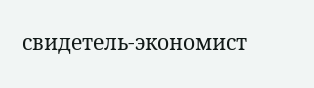свидетель-экономист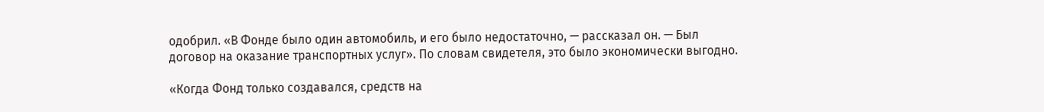одобрил. «В Фонде было один автомобиль, и его было недостаточно, — рассказал он. — Был договор на оказание транспортных услуг». По словам свидетеля, это было экономически выгодно.

«Когда Фонд только создавался, средств на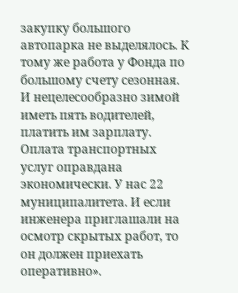закупку большого автопарка не выделялось. К тому же работа у Фонда по большому счету сезонная. И нецелесообразно зимой иметь пять водителей, платить им зарплату. Оплата транспортных услуг оправдана экономически. У нас 22 муниципалитета. И если инженера приглашали на осмотр скрытых работ, то он должен приехать оперативно».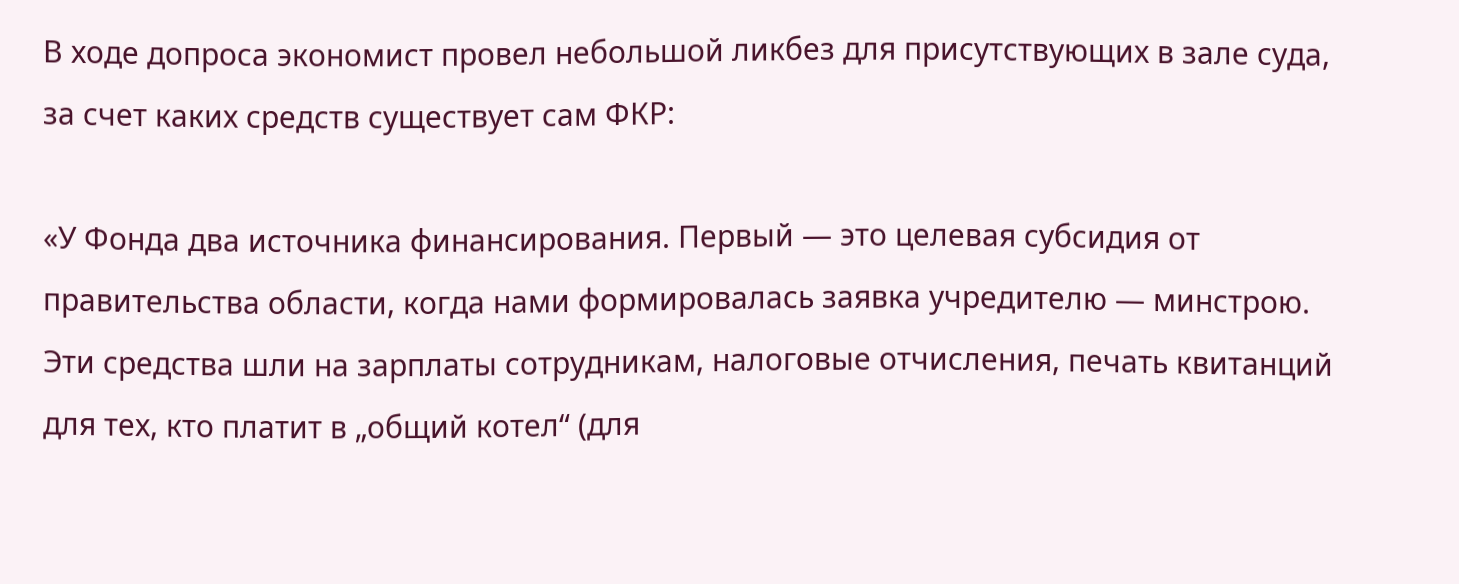В ходе допроса экономист провел небольшой ликбез для присутствующих в зале суда, за счет каких средств существует сам ФКР:

«У Фонда два источника финансирования. Первый — это целевая субсидия от правительства области, когда нами формировалась заявка учредителю — минстрою. Эти средства шли на зарплаты сотрудникам, налоговые отчисления, печать квитанций для тех, кто платит в „общий котел“ (для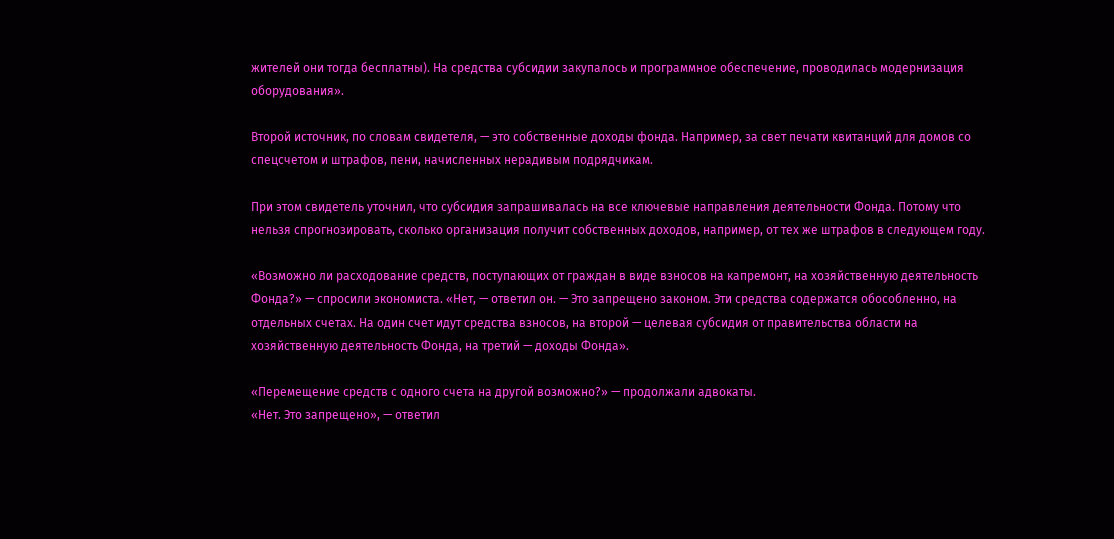жителей они тогда бесплатны). На средства субсидии закупалось и программное обеспечение, проводилась модернизация оборудования».

Второй источник, по словам свидетеля, — это собственные доходы фонда. Например, за свет печати квитанций для домов со спецсчетом и штрафов, пени, начисленных нерадивым подрядчикам.

При этом свидетель уточнил, что субсидия запрашивалась на все ключевые направления деятельности Фонда. Потому что нельзя спрогнозировать, сколько организация получит собственных доходов, например, от тех же штрафов в следующем году.

«Возможно ли расходование средств, поступающих от граждан в виде взносов на капремонт, на хозяйственную деятельность Фонда?» — спросили экономиста. «Нет, — ответил он. — Это запрещено законом. Эти средства содержатся обособленно, на отдельных счетах. На один счет идут средства взносов, на второй — целевая субсидия от правительства области на хозяйственную деятельность Фонда, на третий — доходы Фонда».

«Перемещение средств с одного счета на другой возможно?» — продолжали адвокаты.
«Нет. Это запрещено», — ответил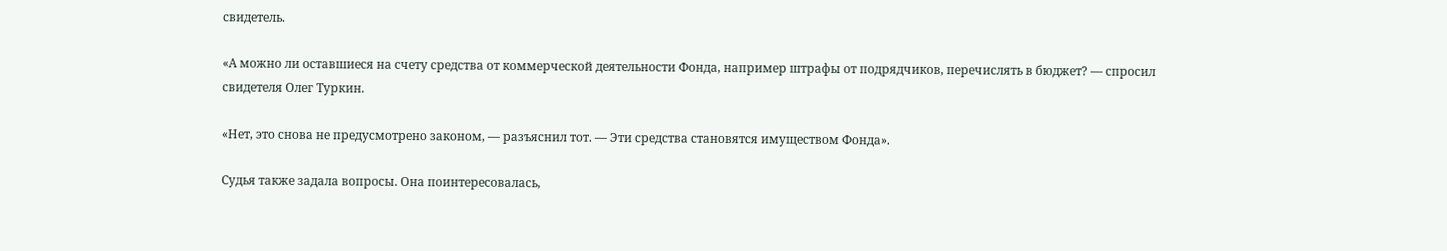свидетель.

«А можно ли оставшиеся на счету средства от коммерческой деятельности Фонда, например штрафы от подрядчиков, перечислять в бюджет? — спросил свидетеля Олег Туркин.

«Нет, это снова не предусмотрено законом, — разъяснил тот. — Эти средства становятся имуществом Фонда».

Судья также задала вопросы. Она поинтересовалась,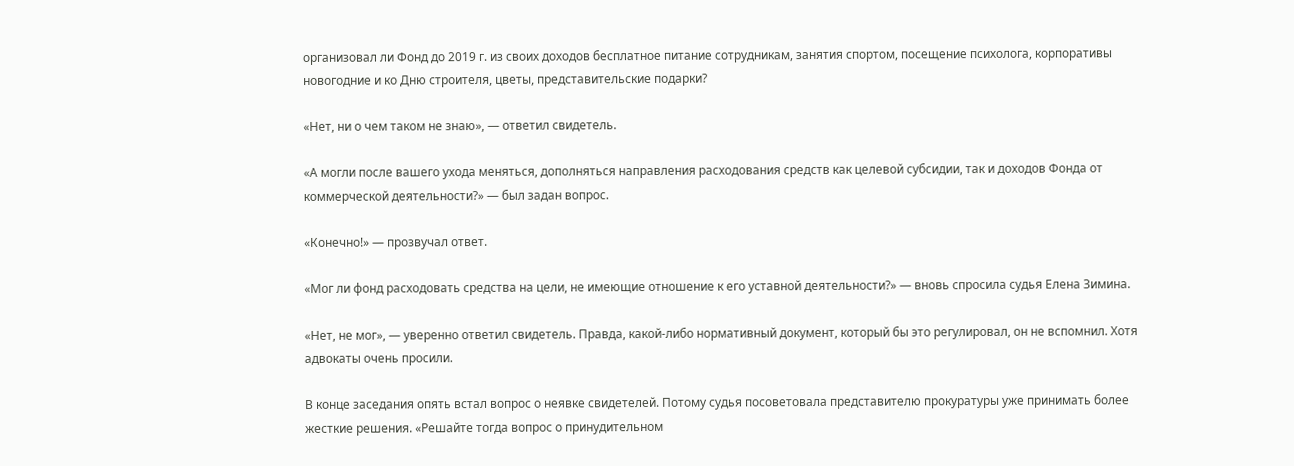организовал ли Фонд до 2019 г. из своих доходов бесплатное питание сотрудникам, занятия спортом, посещение психолога, корпоративы новогодние и ко Дню строителя, цветы, представительские подарки?

«Нет, ни о чем таком не знаю», — ответил свидетель.

«А могли после вашего ухода меняться, дополняться направления расходования средств как целевой субсидии, так и доходов Фонда от коммерческой деятельности?» — был задан вопрос.

«Конечно!» — прозвучал ответ.

«Мог ли фонд расходовать средства на цели, не имеющие отношение к его уставной деятельности?» — вновь спросила судья Елена Зимина.

«Нет, не мог», — уверенно ответил свидетель. Правда, какой-либо нормативный документ, который бы это регулировал, он не вспомнил. Хотя адвокаты очень просили.

В конце заседания опять встал вопрос о неявке свидетелей. Потому судья посоветовала представителю прокуратуры уже принимать более жесткие решения. «Решайте тогда вопрос о принудительном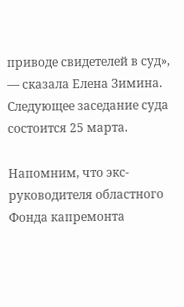приводе свидетелей в суд», — сказала Елена Зимина. Следующее заседание суда состоится 25 марта.

Напомним, что экс-руководителя областного Фонда капремонта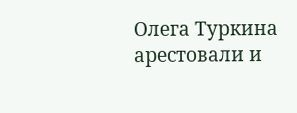Олега Туркина арестовали и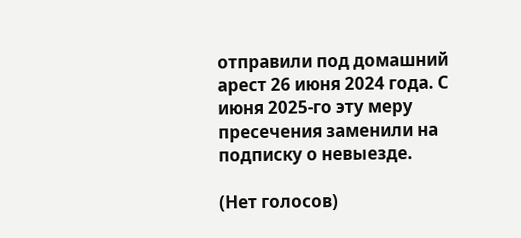отправили под домашний арест 26 июня 2024 года. С июня 2025-го эту меру пресечения заменили на подписку о невыезде.

(Нет голосов)